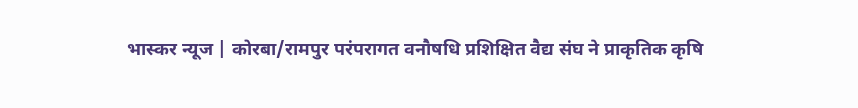भास्कर न्यूज | कोरबा/रामपुर परंपरागत वनौषधि प्रशिक्षित वैद्य संघ ने प्राकृतिक कृषि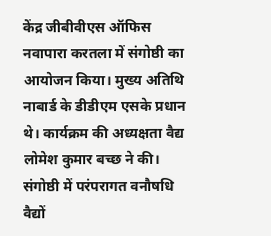केंद्र जीबीवीएस ऑफिस नवापारा करतला में संगोष्ठी का आयोजन किया। मुख्य अतिथि नाबार्ड के डीडीएम एसके प्रधान थे। कार्यक्रम की अध्यक्षता वैद्य लोमेश कुमार बच्छ ने की। संगोष्ठी में परंपरागत वनौषधि वैद्यों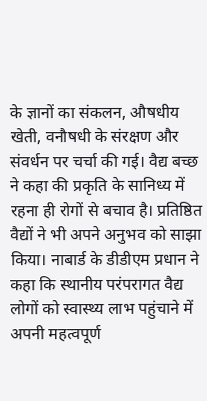के ज्ञानों का संकलन, औषधीय खेती, वनौषधी के संरक्षण और संवर्धन पर चर्चा की गई। वैद्य बच्छ ने कहा की प्रकृति के सानिध्य में रहना ही रोगों से बचाव है। प्रतिष्ठित वैद्यों ने भी अपने अनुभव को साझा किया। नाबार्ड के डीडीएम प्रधान ने कहा कि स्थानीय परंपरागत वैद्य लोगों को स्वास्थ्य लाभ पहुंचाने में अपनी महत्वपूर्ण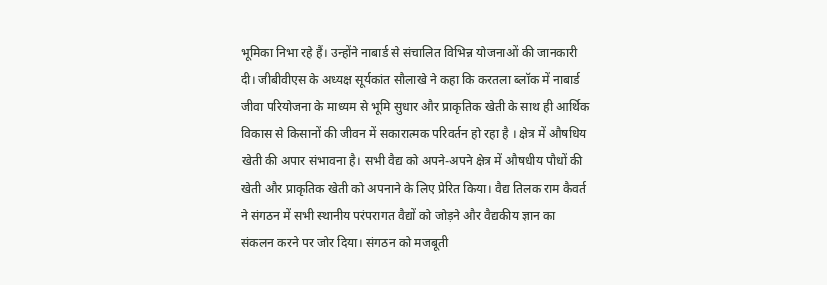भूमिका निभा रहे हैं। उन्होंने नाबार्ड से संचालित विभिन्न योजनाओं की जानकारी दी। जीबीवीएस के अध्यक्ष सूर्यकांत सौलाखे ने कहा कि करतला ब्लॉक में नाबार्ड जीवा परियोजना के माध्यम से भूमि सुधार और प्राकृतिक खेती के साथ ही आर्थिक विकास से किसानों की जीवन में सकारात्मक परिवर्तन हो रहा है । क्षेत्र में औषधिय खेती की अपार संभावना है। सभी वैद्य को अपने-अपने क्षेत्र में औषधीय पौधों की खेती और प्राकृतिक खेती को अपनाने के लिए प्रेरित किया। वैद्य तिलक राम कैवर्त ने संगठन में सभी स्थानीय परंपरागत वैद्यों को जोड़ने और वैद्यकीय ज्ञान का संकलन करने पर जोर दिया। संगठन को मजबूती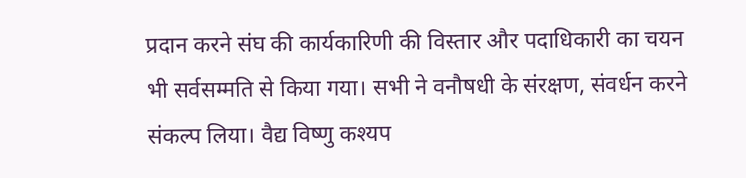प्रदान करने संघ की कार्यकारिणी की विस्तार और पदाधिकारी का चयन भी सर्वसम्मति से किया गया। सभी ने वनौषधी के संरक्षण, संवर्धन करने संकल्प लिया। वैद्य विष्णु कश्यप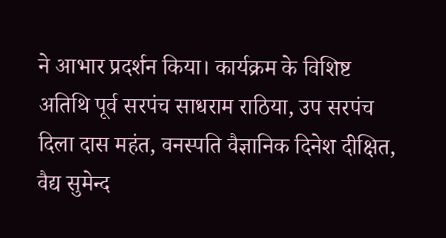ने आभार प्रदर्शन किया। कार्यक्रम के विशिष्ट अतिथि पूर्व सरपंच साधराम राठिया, उप सरपंच दिला दास महंत, वनस्पति वैज्ञानिक दिनेश दीक्षित, वैद्य सुमेन्द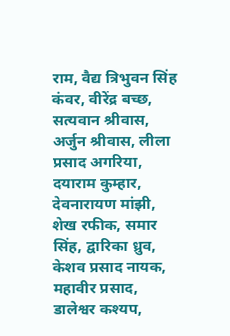राम, वैद्य त्रिभुवन सिंह कंवर, वीरेंद्र बच्छ, सत्यवान श्रीवास, अर्जुन श्रीवास, लीला प्रसाद अगरिया, दयाराम कुम्हार, देवनारायण मांझी, शेख रफीक, समार सिंह, द्वारिका ध्रुव, केशव प्रसाद नायक, महावीर प्रसाद, डालेश्वर कश्यप,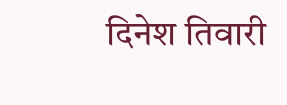दिनेश तिवारी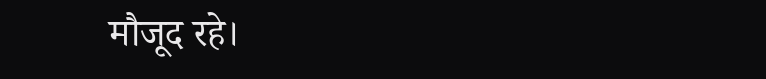मौजूद रहे।